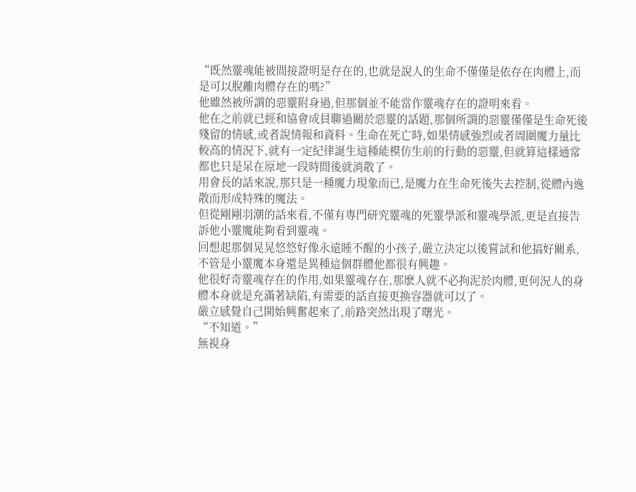“既然靈魂能被間接證明是存在的,也就是說人的生命不僅僅是依存在肉體上,而是可以脫離肉體存在的嗎?”
他雖然被所謂的惡靈附身過,但那個並不能當作靈魂存在的證明來看。
他在之前就已經和協會成員聊過關於惡靈的話題,那個所謂的惡靈僅僅是生命死後殘留的情感,或者說情報和資料。生命在死亡時,如果情感強烈或者周圍魔力量比較高的情況下,就有一定紀律誕生這種能模仿生前的行動的惡靈,但就算這樣通常都也只是呆在原地一段時間後就消散了。
用會長的話來說,那只是一種魔力現象而已,是魔力在生命死後失去控制,從體內逸散而形成特殊的魔法。
但從剛剛羽潮的話來看,不僅有專門研究靈魂的死靈學派和靈魂學派,更是直接告訴他小靈魔能夠看到靈魂。
回想起那個晃晃悠悠好像永遠睡不醒的小孩子,嚴立決定以後嘗試和他搞好關系,不管是小靈魔本身還是異種這個群體他都很有興趣。
他很好奇靈魂存在的作用,如果靈魂存在,那麽人就不必拘泥於肉體,更何況人的身體本身就是充滿著缺陷,有需要的話直接更換容器就可以了。
嚴立感覺自己開始興奮起來了,前路突然出現了曙光。
“不知道。”
無視身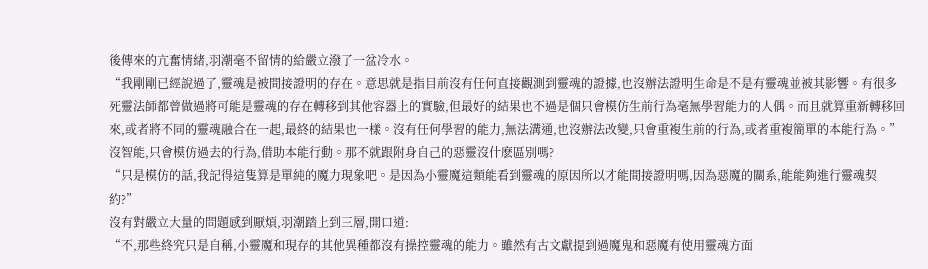後傳來的亢奮情緒,羽潮毫不留情的給嚴立潑了一盆冷水。
“我剛剛已經說過了,靈魂是被間接證明的存在。意思就是指目前沒有任何直接觀測到靈魂的證據,也沒辦法證明生命是不是有靈魂並被其影響。有很多死靈法師都曾做過將可能是靈魂的存在轉移到其他容器上的實驗,但最好的結果也不過是個只會模仿生前行為毫無學習能力的人偶。而且就算重新轉移回來,或者將不同的靈魂融合在一起,最終的結果也一樣。沒有任何學習的能力,無法溝通,也沒辦法改變,只會重複生前的行為,或者重複簡單的本能行為。”
沒智能,只會模仿過去的行為,借助本能行動。那不就跟附身自己的惡靈沒什麽區別嗎?
“只是模仿的話,我記得這隻算是單純的魔力現象吧。是因為小靈魔這類能看到靈魂的原因所以才能間接證明嗎,因為惡魔的關系,能能夠進行靈魂契約?”
沒有對嚴立大量的問題感到厭煩,羽潮踏上到三層,開口道:
“不,那些終究只是自稱,小靈魔和現存的其他異種都沒有操控靈魂的能力。雖然有古文獻提到過魔鬼和惡魔有使用靈魂方面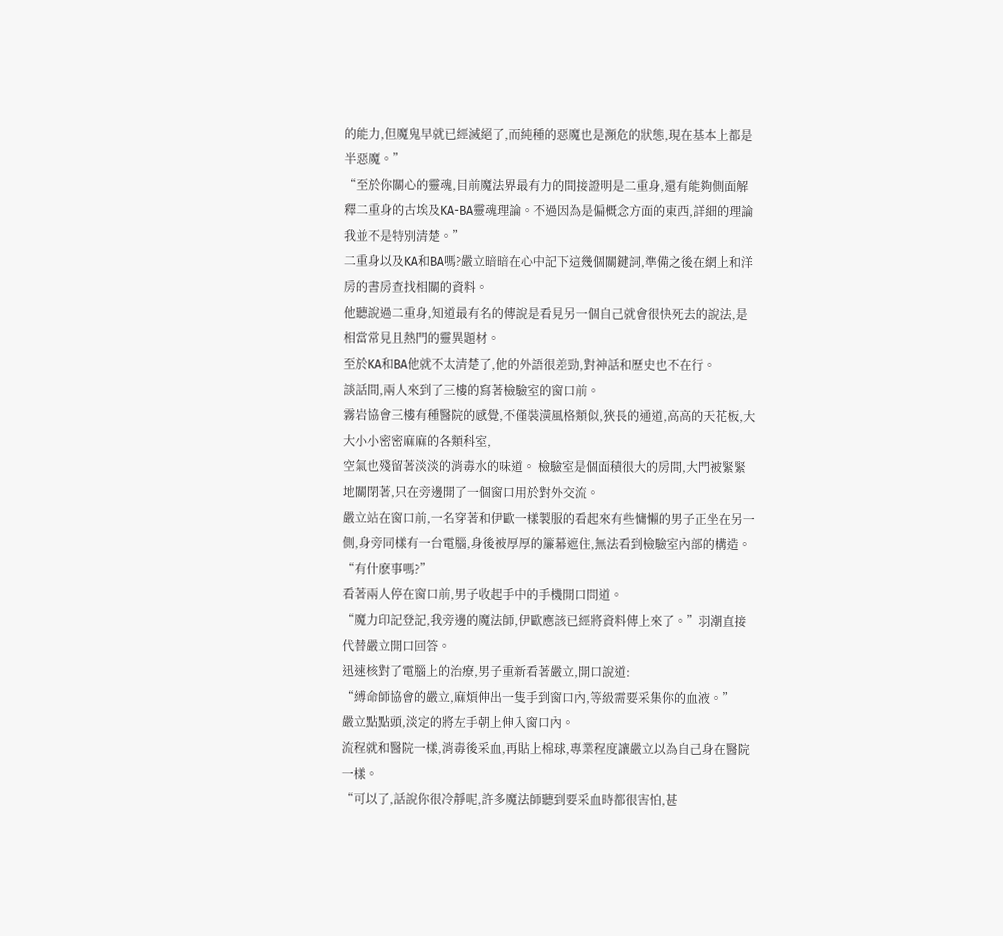的能力,但魔鬼早就已經滅絕了,而純種的惡魔也是瀕危的狀態,現在基本上都是半惡魔。”
“至於你關心的靈魂,目前魔法界最有力的間接證明是二重身,還有能夠側面解釋二重身的古埃及KA-BA靈魂理論。不過因為是偏概念方面的東西,詳細的理論我並不是特別清楚。”
二重身以及KA和BA嗎?嚴立暗暗在心中記下這幾個關鍵詞,準備之後在網上和洋房的書房查找相關的資料。
他聽說過二重身,知道最有名的傳說是看見另一個自己就會很快死去的說法,是相當常見且熱門的靈異題材。
至於KA和BA他就不太清楚了,他的外語很差勁,對神話和歷史也不在行。
談話間,兩人來到了三樓的寫著檢驗室的窗口前。
霧岩協會三樓有種醫院的感覺,不僅裝潢風格類似,狹長的通道,高高的天花板,大大小小密密麻麻的各類科室,
空氣也殘留著淡淡的消毒水的味道。 檢驗室是個面積很大的房間,大門被緊緊地關閉著,只在旁邊開了一個窗口用於對外交流。
嚴立站在窗口前,一名穿著和伊歐一樣製服的看起來有些慵懶的男子正坐在另一側,身旁同樣有一台電腦,身後被厚厚的簾幕遮住,無法看到檢驗室內部的構造。
“有什麽事嗎?”
看著兩人停在窗口前,男子收起手中的手機開口問道。
“魔力印記登記,我旁邊的魔法師,伊歐應該已經將資料傳上來了。”羽潮直接代替嚴立開口回答。
迅速核對了電腦上的治療,男子重新看著嚴立,開口說道:
“縛命師協會的嚴立,麻煩伸出一隻手到窗口內,等級需要采集你的血液。”
嚴立點點頭,淡定的將左手朝上伸入窗口內。
流程就和醫院一樣,消毒後采血,再貼上棉球,專業程度讓嚴立以為自己身在醫院一樣。
“可以了,話說你很冷靜呢,許多魔法師聽到要采血時都很害怕,甚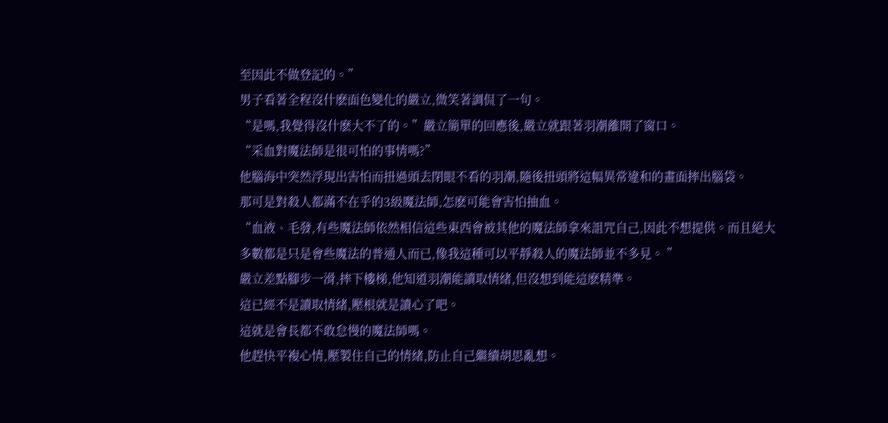至因此不做登記的。”
男子看著全程沒什麽面色變化的嚴立,微笑著調侃了一句。
“是嗎,我覺得沒什麽大不了的。”嚴立簡單的回應後,嚴立就跟著羽潮離開了窗口。
“采血對魔法師是很可怕的事情嗎?”
他腦海中突然浮現出害怕而扭過頭去閉眼不看的羽潮,隨後扭頭將這幅異常違和的畫面摔出腦袋。
那可是對殺人都滿不在乎的3級魔法師,怎麽可能會害怕抽血。
“血液、毛發,有些魔法師依然相信這些東西會被其他的魔法師拿來詛咒自己,因此不想提供。而且絕大多數都是只是會些魔法的普通人而已,像我這種可以平靜殺人的魔法師並不多見。 ”
嚴立差點腳步一滑,摔下樓梯,他知道羽潮能讀取情緒,但沒想到能這麽精準。
這已經不是讀取情緒,壓根就是讀心了吧。
這就是會長都不敢怠慢的魔法師嗎。
他趕快平複心情,壓製住自己的情緒,防止自己繼續胡思亂想。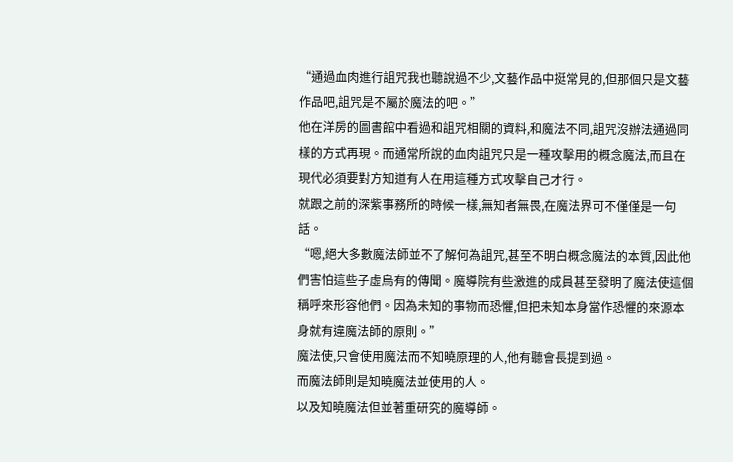“通過血肉進行詛咒我也聽說過不少,文藝作品中挺常見的,但那個只是文藝作品吧,詛咒是不屬於魔法的吧。”
他在洋房的圖書館中看過和詛咒相關的資料,和魔法不同,詛咒沒辦法通過同樣的方式再現。而通常所說的血肉詛咒只是一種攻擊用的概念魔法,而且在現代必須要對方知道有人在用這種方式攻擊自己才行。
就跟之前的深紫事務所的時候一樣,無知者無畏,在魔法界可不僅僅是一句話。
“嗯,絕大多數魔法師並不了解何為詛咒,甚至不明白概念魔法的本質,因此他們害怕這些子虛烏有的傳聞。魔導院有些激進的成員甚至發明了魔法使這個稱呼來形容他們。因為未知的事物而恐懼,但把未知本身當作恐懼的來源本身就有違魔法師的原則。”
魔法使,只會使用魔法而不知曉原理的人,他有聽會長提到過。
而魔法師則是知曉魔法並使用的人。
以及知曉魔法但並著重研究的魔導師。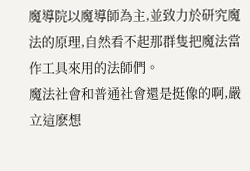魔導院以魔導師為主,並致力於研究魔法的原理,自然看不起那群隻把魔法當作工具來用的法師們。
魔法社會和普通社會還是挺像的啊,嚴立這麽想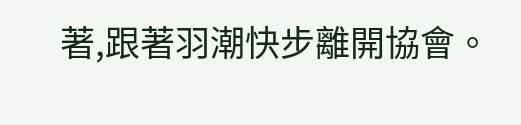著,跟著羽潮快步離開協會。